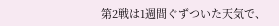第2戦は1週間ぐずついた天気で、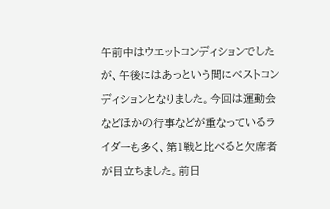午前中はウエットコンディションでしたが、午後にはあっという間にベストコンディションとなりました。今回は運動会などほかの行事などが重なっているライダーも多く、第1戦と比べると欠席者が目立ちました。前日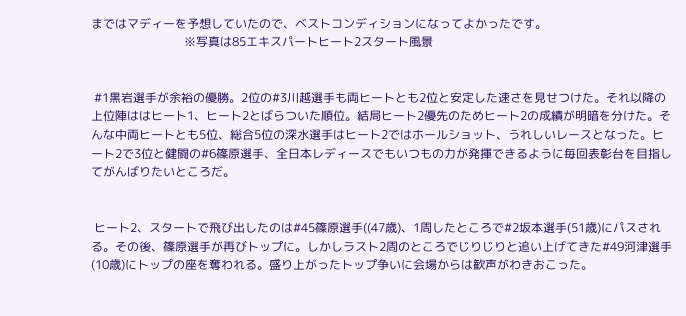まではマディーを予想していたので、ベストコンディションになってよかったです。
                               ※写真は85エキスパートヒート2スタート風景


 #1黒岩選手が余裕の優勝。2位の#3川越選手も両ヒートとも2位と安定した速さを見せつけた。それ以降の上位陣ははヒート1、ヒート2とばらついた順位。結局ヒート2優先のためヒート2の成績が明暗を分けた。そんな中両ヒートとも5位、総合5位の深水選手はヒート2ではホールショット、うれしいレースとなった。ヒート2で3位と健闘の#6篠原選手、全日本レディースでもいつもの力が発揮できるように毎回表彰台を目指してがんばりたいところだ。


 ヒート2、スタートで飛び出したのは#45篠原選手((47歳)、1周したところで#2坂本選手(51歳)にパスされる。その後、篠原選手が再びトップに。しかしラスト2周のところでじりじりと追い上げてきた#49河津選手(10歳)にトップの座を奪われる。盛り上がったトップ争いに会場からは歓声がわきおこった。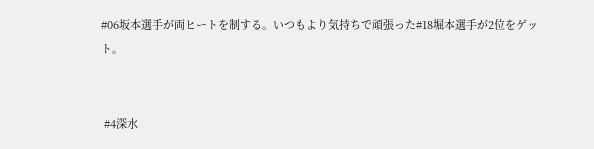#06坂本選手が両ヒートを制する。いつもより気持ちで頑張った#18堀本選手が2位をゲット。


 #4深水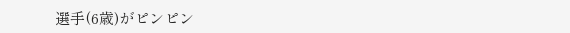選手(6歳)がピンピン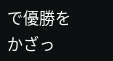で優勝をかざっ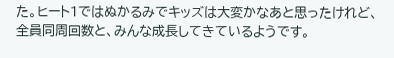た。ヒート1ではぬかるみでキッズは大変かなあと思ったけれど、全員同周回数と、みんな成長してきているようです。